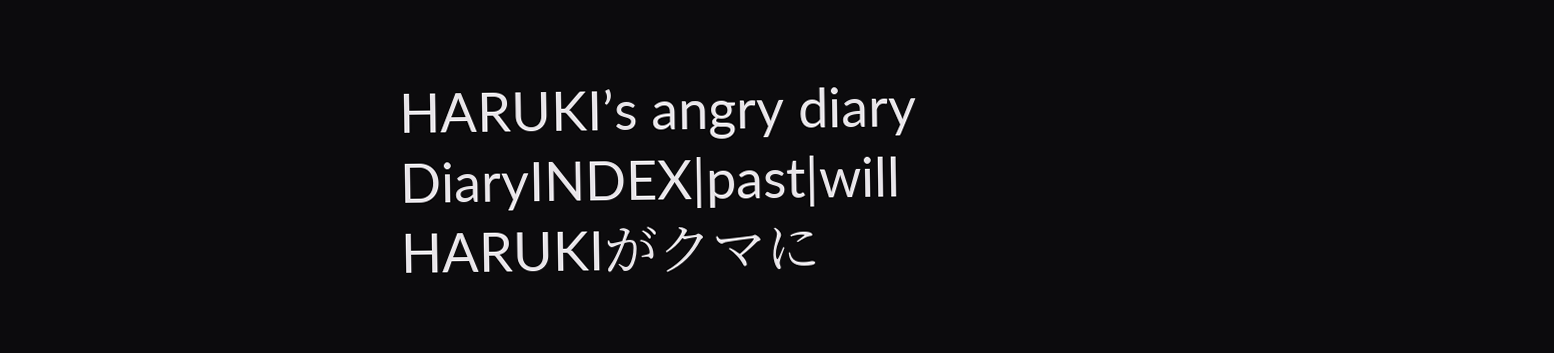HARUKI’s angry diary
DiaryINDEX|past|will
HARUKIがクマに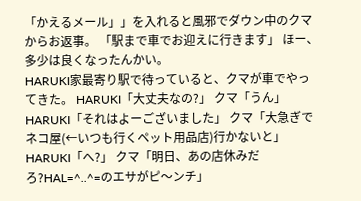「かえるメール」」を入れると風邪でダウン中のクマからお返事。 「駅まで車でお迎えに行きます」 ほー、多少は良くなったんかい。
HARUKI家最寄り駅で待っていると、クマが車でやってきた。 HARUKI「大丈夫なの?」 クマ「うん」 HARUKI「それはよーございました」 クマ「大急ぎでネコ屋(←いつも行くペット用品店)行かないと」 HARUKI「へ?」 クマ「明日、あの店休みだろ?HAL=^..^=のエサがピ〜ンチ」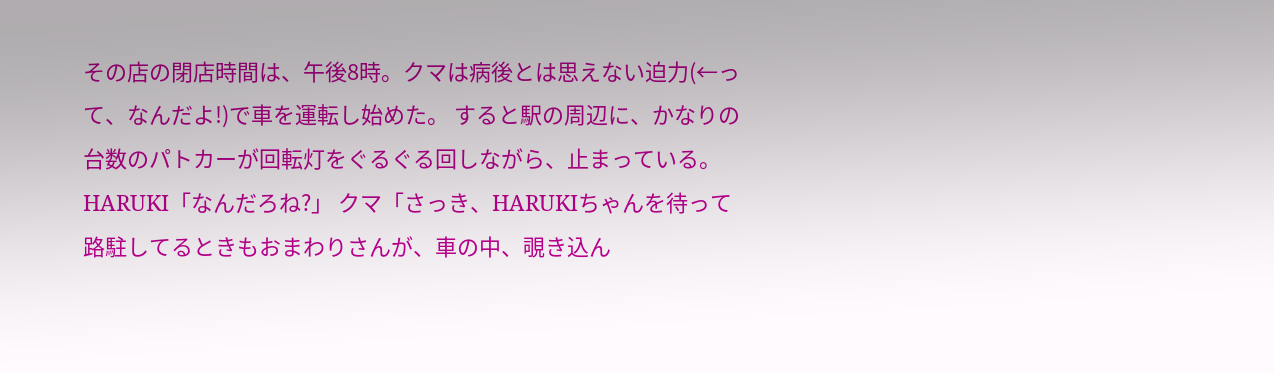その店の閉店時間は、午後8時。クマは病後とは思えない迫力(←って、なんだよ!)で車を運転し始めた。 すると駅の周辺に、かなりの台数のパトカーが回転灯をぐるぐる回しながら、止まっている。
HARUKI「なんだろね?」 クマ「さっき、HARUKIちゃんを待って路駐してるときもおまわりさんが、車の中、覗き込ん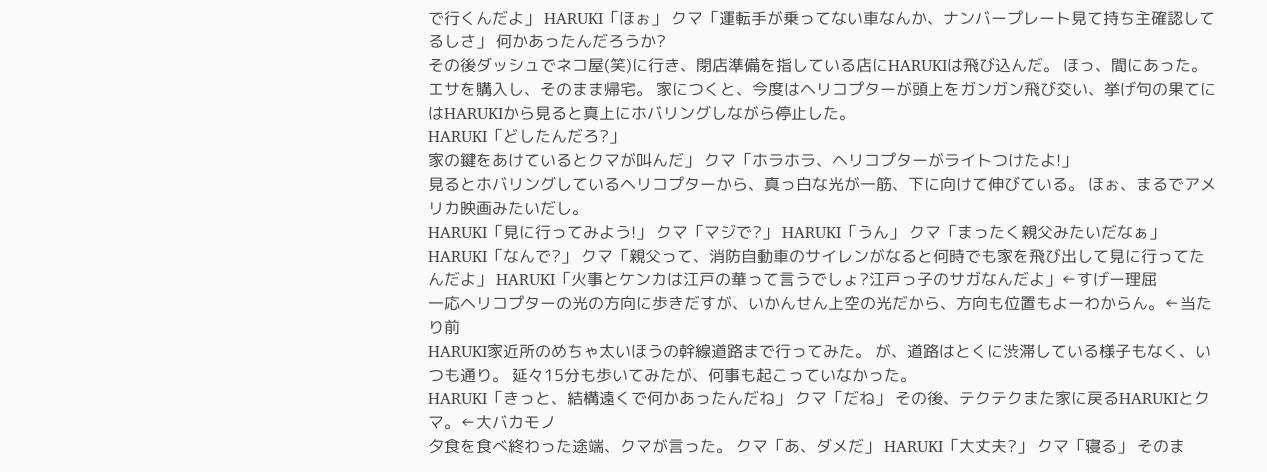で行くんだよ」 HARUKI「ほぉ」 クマ「運転手が乗ってない車なんか、ナンバープレート見て持ち主確認してるしさ」 何かあったんだろうか?
その後ダッシュでネコ屋(笑)に行き、閉店準備を指している店にHARUKIは飛び込んだ。 ほっ、間にあった。
エサを購入し、そのまま帰宅。 家につくと、今度はヘリコプターが頭上をガンガン飛び交い、挙げ句の果てにはHARUKIから見ると真上にホバリングしながら停止した。
HARUKI「どしたんだろ?」
家の鍵をあけているとクマが叫んだ」 クマ「ホラホラ、ヘリコプターがライトつけたよ!」
見るとホバリングしているヘリコプターから、真っ白な光が一筋、下に向けて伸びている。 ほぉ、まるでアメリカ映画みたいだし。
HARUKI「見に行ってみよう!」 クマ「マジで?」 HARUKI「うん」 クマ「まったく親父みたいだなぁ」 HARUKI「なんで?」 クマ「親父って、消防自動車のサイレンがなると何時でも家を飛び出して見に行ってたんだよ」 HARUKI「火事とケンカは江戸の華って言うでしょ?江戸っ子のサガなんだよ」←すげー理屈
一応ヘリコプターの光の方向に歩きだすが、いかんせん上空の光だから、方向も位置もよーわからん。←当たり前
HARUKI家近所のめちゃ太いほうの幹線道路まで行ってみた。 が、道路はとくに渋滞している様子もなく、いつも通り。 延々15分も歩いてみたが、何事も起こっていなかった。
HARUKI「きっと、結構遠くで何かあったんだね」 クマ「だね」 その後、テクテクまた家に戻るHARUKIとクマ。←大バカモノ
夕食を食べ終わった途端、クマが言った。 クマ「あ、ダメだ」 HARUKI「大丈夫?」 クマ「寝る」 そのま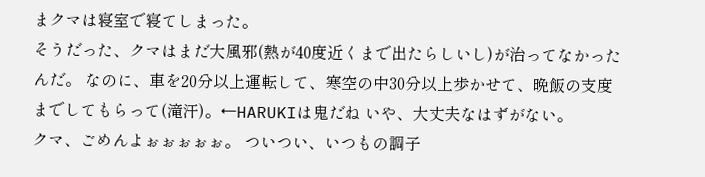まクマは寝室で寝てしまった。
そうだった、クマはまだ大風邪(熱が40度近くまで出たらしいし)が治ってなかったんだ。 なのに、車を20分以上運転して、寒空の中30分以上歩かせて、晩飯の支度までしてもらって(滝汗)。←HARUKIは鬼だね いや、大丈夫なはずがない。
クマ、ごめんよぉぉぉぉぉ。 ついつい、いつもの調子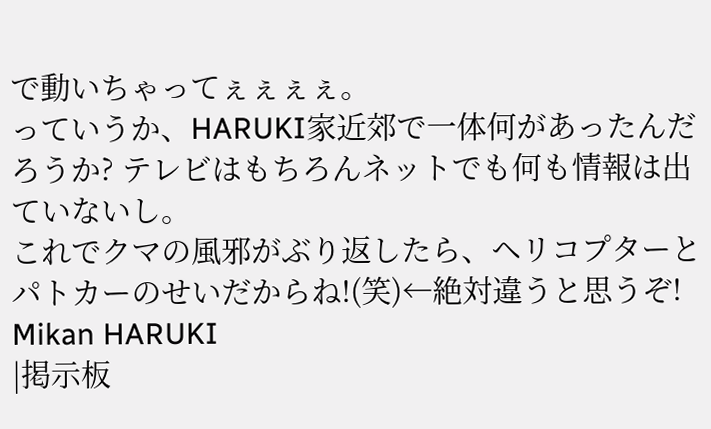で動いちゃってぇぇぇぇ。
っていうか、HARUKI家近郊で一体何があったんだろうか? テレビはもちろんネットでも何も情報は出ていないし。
これでクマの風邪がぶり返したら、ヘリコプターとパトカーのせいだからね!(笑)←絶対違うと思うぞ!
Mikan HARUKI
|掲示板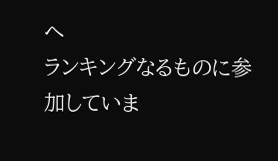へ
ランキングなるものに参加していま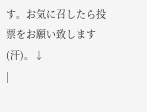す。お気に召したら投票をお願い致します(汗)。↓
|